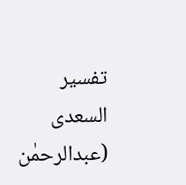تفسیر السعدی (عبدالرحمٰن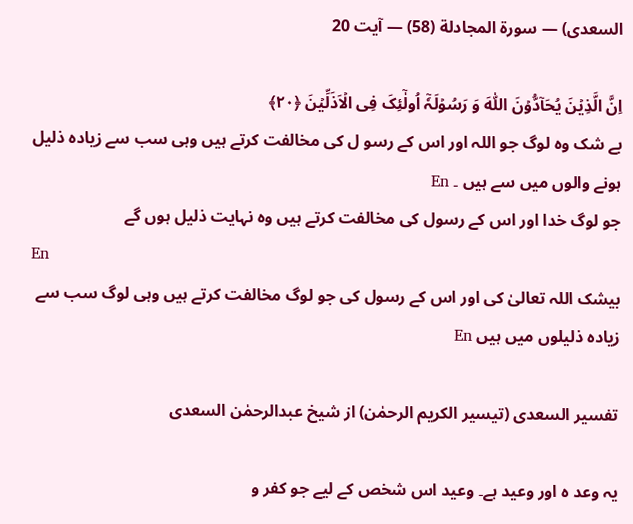السعدی) — سورۃ المجادلة (58) — آیت 20

اِنَّ الَّذِیۡنَ یُحَآدُّوۡنَ اللّٰہَ وَ رَسُوۡلَہٗۤ اُولٰٓئِکَ فِی الۡاَذَلِّیۡنَ ﴿۲۰﴾
بے شک وہ لوگ جو اللہ اور اس کے رسو ل کی مخالفت کرتے ہیں وہی سب سے زیادہ ذلیل ہونے والوں میں سے ہیں ۔ En
جو لوگ خدا اور اس کے رسول کی مخالفت کرتے ہیں وہ نہایت ذلیل ہوں گے
En
بیشک اللہ تعالیٰ کی اور اس کے رسول کی جو لوگ مخالفت کرتے ہیں وہی لوگ سب سے زیاده ذلیلوں میں ہیں En

تفسیر السعدی (تیسیر الکریم الرحمٰن) از شیخ عبدالرحمٰن السعدی

یہ وعد ہ اور وعید ہے۔ وعید اس شخص کے لیے جو کفر و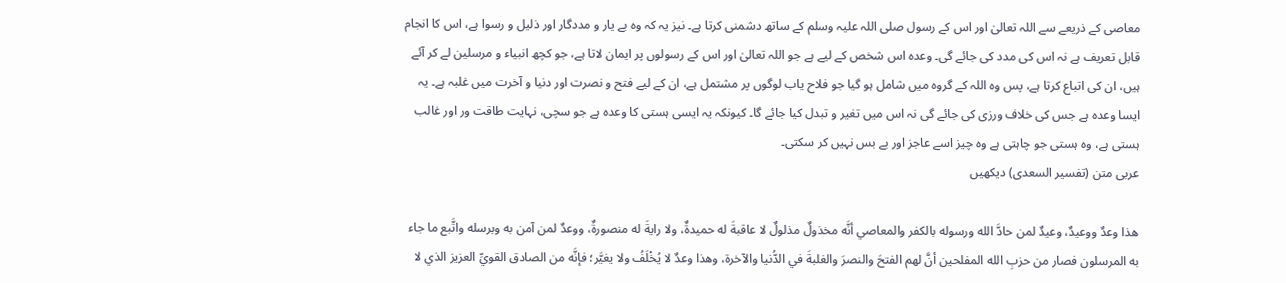معاصی کے ذریعے سے اللہ تعالیٰ اور اس کے رسول صلی اللہ علیہ وسلم کے ساتھ دشمنی کرتا ہے۔ نیز یہ کہ وہ بے یار و مددگار اور ذلیل و رسوا ہے، اس کا انجام قابل تعریف ہے نہ اس کی مدد کی جائے گی۔ وعدہ اس شخص کے لیے ہے جو اللہ تعالیٰ اور اس کے رسولوں پر ایمان لاتا ہے، جو کچھ انبیاء و مرسلین لے کر آئے ہیں، ان کی اتباع کرتا ہے، پس وہ اللہ کے گروہ میں شامل ہو گیا جو فلاح یاب لوگوں پر مشتمل ہے، ان کے لیے فتح و نصرت اور دنیا و آخرت میں غلبہ ہے۔ یہ ایسا وعدہ ہے جس کی خلاف ورزی کی جائے گی نہ اس میں تغیر و تبدل کیا جائے گا۔ کیونکہ یہ ایسی ہستی کا وعدہ ہے جو سچی، نہایت طاقت ور اور غالب ہستی ہے، وہ ہستی جو چاہتی ہے وہ چیز اسے عاجز اور بے بس نہیں کر سکتی۔
عربی متن (تفسیر السعدی) دیکھیں

هذا وعدٌ ووعيدٌ، وعيدٌ لمن حادَّ الله ورسوله بالكفر والمعاصي أنَّه مخذولٌ مذلولٌ لا عاقبةَ له حميدةٌ، ولا رايةَ له منصورةٌ، ووعدٌ لمن آمن به وبرسله واتَّبع ما جاء به المرسلون فصار من حزبِ الله المفلحين أنَّ لهم الفتحَ والنصرَ والغلبةَ في الدُّنيا والآخرة، وهذا وعدٌ لا يُخْلَفُ ولا يغيَّر؛ فإنَّه من الصادق القويِّ العزيز الذي لا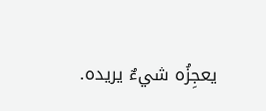يعجِزُه شيءٌ يريده.